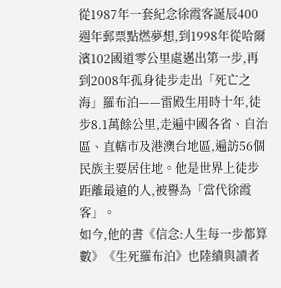從1987年一套紀念徐霞客誕辰400週年郵票點燃夢想,到1998年從哈爾濱102國道零公里處邁出第一步,再到2008年孤身徒步走出「死亡之海」羅布泊——雷殿生用時十年,徒步8.1萬餘公里,走遍中國各省、自治區、直轄市及港澳台地區,遍訪56個民族主要居住地。他是世界上徒步距離最遠的人,被譽為「當代徐霞客」。
如今,他的書《信念:人生每一步都算數》《生死羅布泊》也陸續與讀者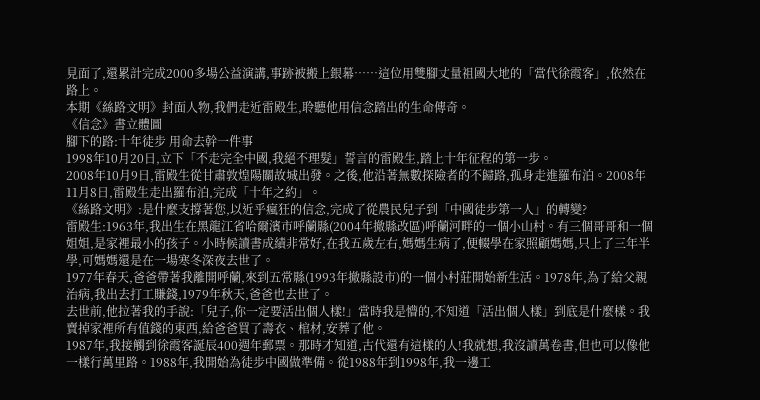見面了,還累計完成2000多場公益演講,事跡被搬上銀幕……這位用雙腳丈量祖國大地的「當代徐霞客」,依然在路上。
本期《絲路文明》封面人物,我們走近雷殿生,聆聽他用信念踏出的生命傳奇。
《信念》書立體圖
腳下的路:十年徒步 用命去幹一件事
1998年10月20日,立下「不走完全中國,我絕不理髮」誓言的雷殿生,踏上十年征程的第一步。
2008年10月9日,雷殿生從甘肅敦煌陽關故城出發。之後,他沿著無數探險者的不歸路,孤身走進羅布泊。2008年11月8日,雷殿生走出羅布泊,完成「十年之約」。
《絲路文明》:是什麼支撐著您,以近乎瘋狂的信念,完成了從農民兒子到「中國徒步第一人」的轉變?
雷殿生:1963年,我出生在黑龍江省哈爾濱市呼蘭縣(2004年撤縣改區)呼蘭河畔的一個小山村。有三個哥哥和一個姐姐,是家裡最小的孩子。小時候讀書成績非常好,在我五歲左右,媽媽生病了,便輟學在家照顧媽媽,只上了三年半學,可媽媽還是在一場寒冬深夜去世了。
1977年春天,爸爸帶著我離開呼蘭,來到五常縣(1993年撤縣設市)的一個小村莊開始新生活。1978年,為了給父親治病,我出去打工賺錢,1979年秋天,爸爸也去世了。
去世前,他拉著我的手說:「兒子,你一定要活出個人樣!」當時我是懵的,不知道「活出個人樣」到底是什麼樣。我賣掉家裡所有值錢的東西,給爸爸買了壽衣、棺材,安葬了他。
1987年,我接觸到徐霞客誕辰400週年郵票。那時才知道,古代還有這樣的人!我就想,我沒讀萬卷書,但也可以像他一樣行萬里路。1988年,我開始為徒步中國做準備。從1988年到1998年,我一邊工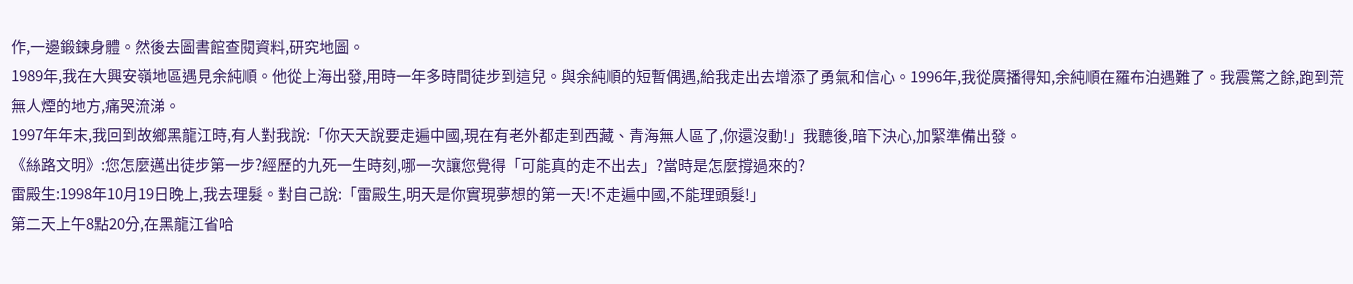作,一邊鍛鍊身體。然後去圖書館查閱資料,研究地圖。
1989年,我在大興安嶺地區遇見余純順。他從上海出發,用時一年多時間徒步到這兒。與余純順的短暫偶遇,給我走出去增添了勇氣和信心。1996年,我從廣播得知,余純順在羅布泊遇難了。我震驚之餘,跑到荒無人煙的地方,痛哭流涕。
1997年年末,我回到故鄉黑龍江時,有人對我說:「你天天說要走遍中國,現在有老外都走到西藏、青海無人區了,你還沒動!」我聽後,暗下決心,加緊準備出發。
《絲路文明》:您怎麼邁出徒步第一步?經歷的九死一生時刻,哪一次讓您覺得「可能真的走不出去」?當時是怎麼撐過來的?
雷殿生:1998年10月19日晚上,我去理髮。對自己說:「雷殿生,明天是你實現夢想的第一天!不走遍中國,不能理頭髮!」
第二天上午8點20分,在黑龍江省哈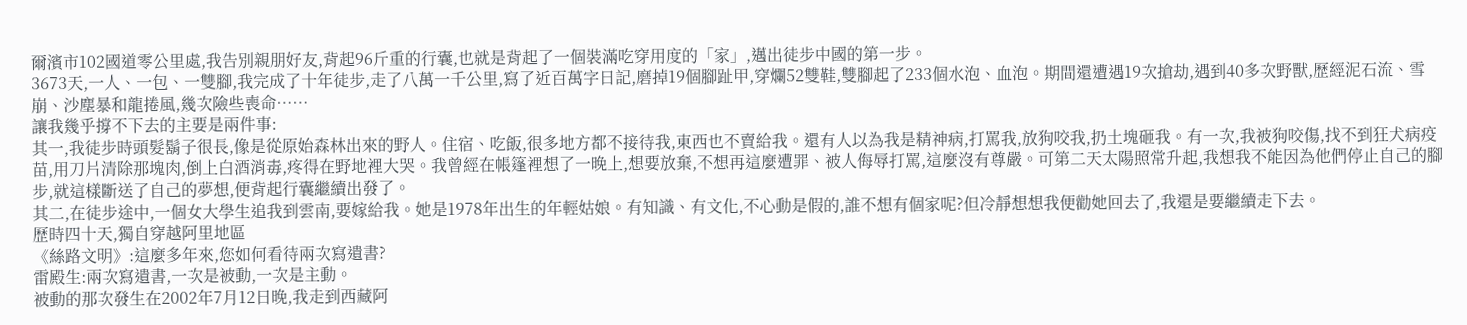爾濱市102國道零公里處,我告別親朋好友,背起96斤重的行囊,也就是背起了一個裝滿吃穿用度的「家」,邁出徒步中國的第一步。
3673天,一人、一包、一雙腳,我完成了十年徒步,走了八萬一千公里,寫了近百萬字日記,磨掉19個腳趾甲,穿爛52雙鞋,雙腳起了233個水泡、血泡。期間還遭遇19次搶劫,遇到40多次野獸,歷經泥石流、雪崩、沙塵暴和龍捲風,幾次險些喪命……
讓我幾乎撐不下去的主要是兩件事:
其一,我徒步時頭髮鬍子很長,像是從原始森林出來的野人。住宿、吃飯,很多地方都不接待我,東西也不賣給我。還有人以為我是精神病,打罵我,放狗咬我,扔土塊砸我。有一次,我被狗咬傷,找不到狂犬病疫苗,用刀片清除那塊肉,倒上白酒消毒,疼得在野地裡大哭。我曾經在帳篷裡想了一晚上,想要放棄,不想再這麼遭罪、被人侮辱打罵,這麼沒有尊嚴。可第二天太陽照常升起,我想我不能因為他們停止自己的腳步,就這樣斷送了自己的夢想,便背起行囊繼續出發了。
其二,在徒步途中,一個女大學生追我到雲南,要嫁給我。她是1978年出生的年輕姑娘。有知識、有文化,不心動是假的,誰不想有個家呢?但冷靜想想我便勸她回去了,我還是要繼續走下去。
歷時四十天,獨自穿越阿里地區
《絲路文明》:這麼多年來,您如何看待兩次寫遺書?
雷殿生:兩次寫遺書,一次是被動,一次是主動。
被動的那次發生在2002年7月12日晚,我走到西藏阿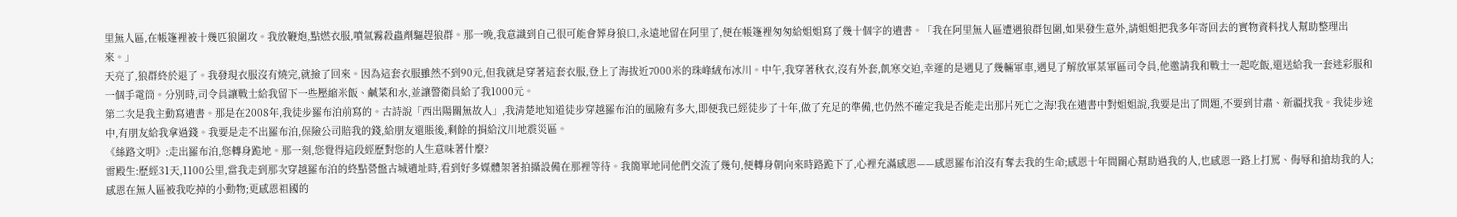里無人區,在帳篷裡被十幾匹狼圍攻。我放鞭炮,點燃衣服,噴氣霧殺蟲劑驅趕狼群。那一晚,我意識到自己很可能會葬身狼口,永遠地留在阿里了,便在帳篷裡匆匆給姐姐寫了幾十個字的遺書。「我在阿里無人區遭遇狼群包圍,如果發生意外,請姐姐把我多年寄回去的實物資料找人幫助整理出來。」
天亮了,狼群終於退了。我發現衣服沒有燒完,就撿了回來。因為這套衣服雖然不到90元,但我就是穿著這套衣服,登上了海拔近7000米的珠峰絨布冰川。中午,我穿著秋衣,沒有外套,飢寒交迫,幸運的是遇見了幾輛軍車,遇見了解放軍某軍區司令員,他邀請我和戰士一起吃飯,還送給我一套迷彩服和一個手電筒。分別時,司令員讓戰士給我留下一些壓縮米飯、鹹菜和水,並讓警衛員給了我1000元。
第二次是我主動寫遺書。那是在2008年,我徒步羅布泊前寫的。古詩說「西出陽關無故人」,我清楚地知道徒步穿越羅布泊的風險有多大,即便我已經徒步了十年,做了充足的準備,也仍然不確定我是否能走出那片死亡之海!我在遺書中對姐姐說,我要是出了問題,不要到甘肅、新疆找我。我徒步途中,有朋友給我拿過錢。我要是走不出羅布泊,保險公司賠我的錢,給朋友還賬後,剩餘的捐給汶川地震災區。
《絲路文明》:走出羅布泊,您轉身跪地。那一刻,您覺得這段經歷對您的人生意味著什麼?
雷殿生:歷經31天,1100公里,當我走到那次穿越羅布泊的終點營盤古城遺址時,看到好多媒體架著拍攝設備在那裡等待。我簡單地同他們交流了幾句,便轉身朝向來時路跪下了,心裡充滿感恩——感恩羅布泊沒有奪去我的生命;感恩十年間關心幫助過我的人,也感恩一路上打罵、侮辱和搶劫我的人;感恩在無人區被我吃掉的小動物;更感恩祖國的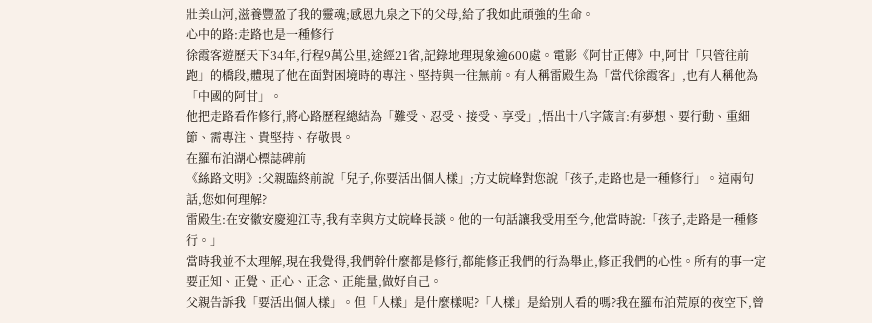壯美山河,滋養豐盈了我的靈魂;感恩九泉之下的父母,給了我如此頑強的生命。
心中的路:走路也是一種修行
徐霞客遊歷天下34年,行程9萬公里,途經21省,記錄地理現象逾600處。電影《阿甘正傳》中,阿甘「只管往前跑」的橋段,體現了他在面對困境時的專注、堅持與一往無前。有人稱雷殿生為「當代徐霞客」,也有人稱他為「中國的阿甘」。
他把走路看作修行,將心路歷程總結為「難受、忍受、接受、享受」,悟出十八字箴言:有夢想、要行動、重細節、需專注、貴堅持、存敬畏。
在羅布泊湖心標誌碑前
《絲路文明》:父親臨終前說「兒子,你要活出個人樣」;方丈皖峰對您說「孩子,走路也是一種修行」。這兩句話,您如何理解?
雷殿生:在安徽安慶迎江寺,我有幸與方丈皖峰長談。他的一句話讓我受用至今,他當時說:「孩子,走路是一種修行。」
當時我並不太理解,現在我覺得,我們幹什麼都是修行,都能修正我們的行為舉止,修正我們的心性。所有的事一定要正知、正覺、正心、正念、正能量,做好自己。
父親告訴我「要活出個人樣」。但「人樣」是什麼樣呢?「人樣」是給別人看的嗎?我在羅布泊荒原的夜空下,曾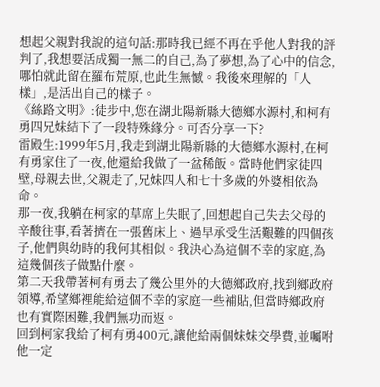想起父親對我說的這句話:那時我已經不再在乎他人對我的評判了,我想要活成獨一無二的自己,為了夢想,為了心中的信念,哪怕就此留在羅布荒原,也此生無憾。我後來理解的「人樣」,是活出自己的樣子。
《絲路文明》:徒步中,您在湖北陽新縣大德鄉水源村,和柯有勇四兄妹結下了一段特殊緣分。可否分享一下?
雷殿生:1999年5月,我走到湖北陽新縣的大德鄉水源村,在柯有勇家住了一夜,他還給我做了一盆稀飯。當時他們家徒四壁,母親去世,父親走了,兄妹四人和七十多歲的外婆相依為命。
那一夜,我躺在柯家的草席上失眠了,回想起自己失去父母的辛酸往事,看著擠在一張舊床上、過早承受生活艱難的四個孩子,他們與幼時的我何其相似。我決心為這個不幸的家庭,為這幾個孩子做點什麼。
第二天我帶著柯有勇去了幾公里外的大德鄉政府,找到鄉政府領導,希望鄉裡能給這個不幸的家庭一些補貼,但當時鄉政府也有實際困難,我們無功而返。
回到柯家我給了柯有勇400元,讓他給兩個妹妹交學費,並囑咐他一定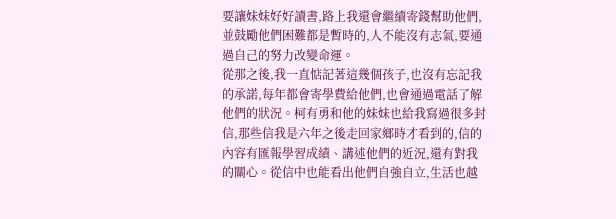要讓妹妹好好讀書,路上我還會繼續寄錢幫助他們,並鼓勵他們困難都是暫時的,人不能沒有志氣,要通過自己的努力改變命運。
從那之後,我一直惦記著這幾個孩子,也沒有忘記我的承諾,每年都會寄學費給他們,也會通過電話了解他們的狀況。柯有勇和他的妹妹也給我寫過很多封信,那些信我是六年之後走回家鄉時才看到的,信的內容有匯報學習成績、講述他們的近況,還有對我的關心。從信中也能看出他們自強自立,生活也越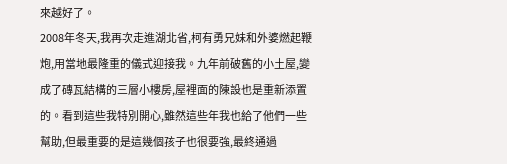來越好了。
2008年冬天,我再次走進湖北省,柯有勇兄妹和外婆燃起鞭炮,用當地最隆重的儀式迎接我。九年前破舊的小土屋,變成了磚瓦結構的三層小樓房,屋裡面的陳設也是重新添置的。看到這些我特別開心,雖然這些年我也給了他們一些幫助,但最重要的是這幾個孩子也很要強,最終通過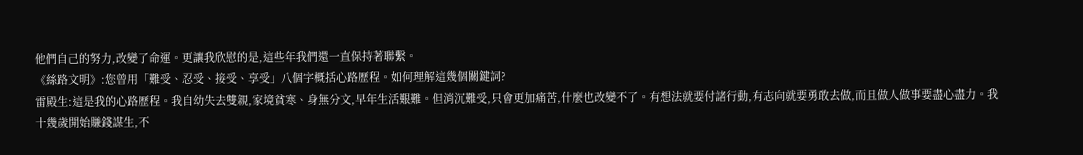他們自己的努力,改變了命運。更讓我欣慰的是,這些年我們還一直保持著聯繫。
《絲路文明》:您曾用「難受、忍受、接受、享受」八個字概括心路歷程。如何理解這幾個關鍵詞?
雷殿生:這是我的心路歷程。我自幼失去雙親,家境貧寒、身無分文,早年生活艱難。但消沉難受,只會更加痛苦,什麼也改變不了。有想法就要付諸行動,有志向就要勇敢去做,而且做人做事要盡心盡力。我十幾歲開始賺錢謀生,不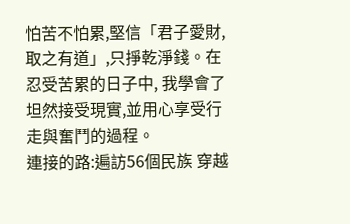怕苦不怕累,堅信「君子愛財,取之有道」,只掙乾淨錢。在忍受苦累的日子中, 我學會了坦然接受現實,並用心享受行走與奮鬥的過程。
連接的路:遍訪56個民族 穿越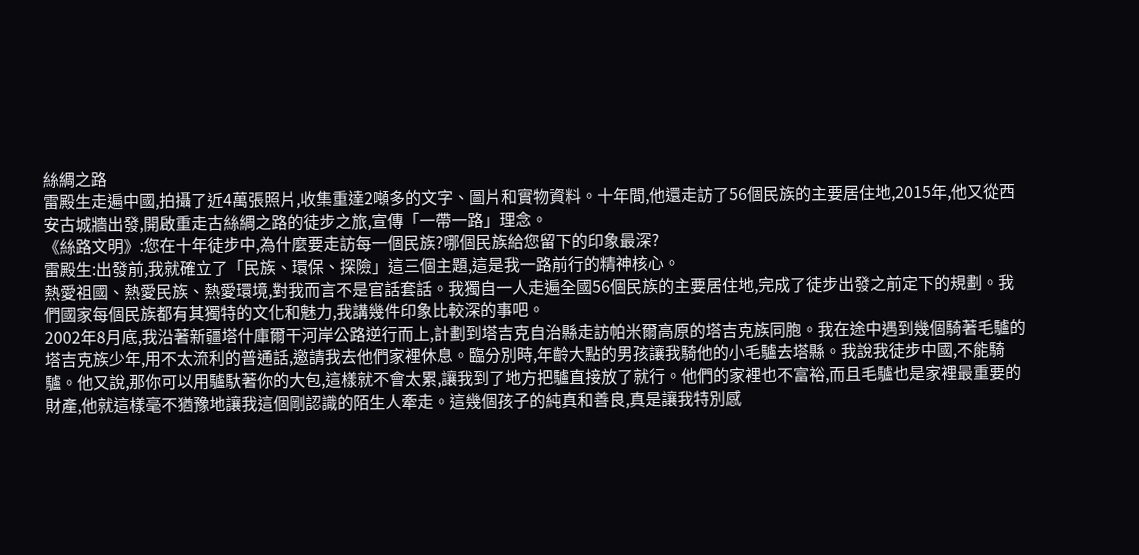絲綢之路
雷殿生走遍中國,拍攝了近4萬張照片,收集重達2噸多的文字、圖片和實物資料。十年間,他還走訪了56個民族的主要居住地,2015年,他又從西安古城牆出發,開啟重走古絲綢之路的徒步之旅,宣傳「一帶一路」理念。
《絲路文明》:您在十年徒步中,為什麼要走訪每一個民族?哪個民族給您留下的印象最深?
雷殿生:出發前,我就確立了「民族、環保、探險」這三個主題,這是我一路前行的精神核心。
熱愛祖國、熱愛民族、熱愛環境,對我而言不是官話套話。我獨自一人走遍全國56個民族的主要居住地,完成了徒步出發之前定下的規劃。我們國家每個民族都有其獨特的文化和魅力,我講幾件印象比較深的事吧。
2002年8月底,我沿著新疆塔什庫爾干河岸公路逆行而上,計劃到塔吉克自治縣走訪帕米爾高原的塔吉克族同胞。我在途中遇到幾個騎著毛驢的塔吉克族少年,用不太流利的普通話,邀請我去他們家裡休息。臨分別時,年齡大點的男孩讓我騎他的小毛驢去塔縣。我說我徒步中國,不能騎驢。他又說,那你可以用驢馱著你的大包,這樣就不會太累,讓我到了地方把驢直接放了就行。他們的家裡也不富裕,而且毛驢也是家裡最重要的財產,他就這樣毫不猶豫地讓我這個剛認識的陌生人牽走。這幾個孩子的純真和善良,真是讓我特別感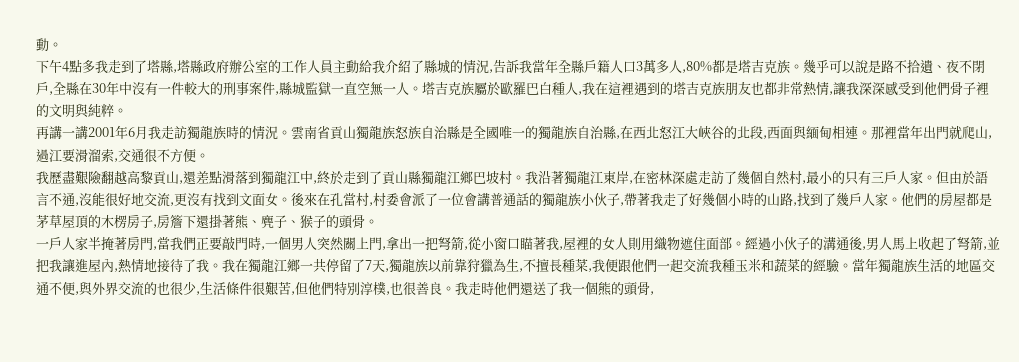動。
下午4點多我走到了塔縣,塔縣政府辦公室的工作人員主動給我介紹了縣城的情況,告訴我當年全縣戶籍人口3萬多人,80%都是塔吉克族。幾乎可以說是路不拾遺、夜不閉戶,全縣在30年中沒有一件較大的刑事案件,縣城監獄一直空無一人。塔吉克族屬於歐羅巴白種人,我在這裡遇到的塔吉克族朋友也都非常熱情,讓我深深感受到他們骨子裡的文明與純粹。
再講一講2001年6月我走訪獨龍族時的情況。雲南省貢山獨龍族怒族自治縣是全國唯一的獨龍族自治縣,在西北怒江大峽谷的北段,西面與緬甸相連。那裡當年出門就爬山,過江要滑溜索,交通很不方便。
我歷盡艱險翻越高黎貢山,還差點滑落到獨龍江中,終於走到了貢山縣獨龍江鄉巴坡村。我沿著獨龍江東岸,在密林深處走訪了幾個自然村,最小的只有三戶人家。但由於語言不通,沒能很好地交流,更沒有找到文面女。後來在孔當村,村委會派了一位會講普通話的獨龍族小伙子,帶著我走了好幾個小時的山路,找到了幾戶人家。他們的房屋都是茅草屋頂的木楞房子,房簷下還掛著熊、麂子、猴子的頭骨。
一戶人家半掩著房門,當我們正要敲門時,一個男人突然關上門,拿出一把弩箭,從小窗口瞄著我,屋裡的女人則用織物遮住面部。經過小伙子的溝通後,男人馬上收起了弩箭,並把我讓進屋內,熱情地接待了我。我在獨龍江鄉一共停留了7天,獨龍族以前靠狩獵為生,不擅長種菜,我便跟他們一起交流我種玉米和蔬菜的經驗。當年獨龍族生活的地區交通不便,與外界交流的也很少,生活條件很艱苦,但他們特別淳樸,也很善良。我走時他們還送了我一個熊的頭骨,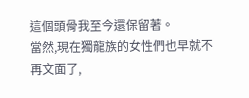這個頭骨我至今還保留著。
當然,現在獨龍族的女性們也早就不再文面了,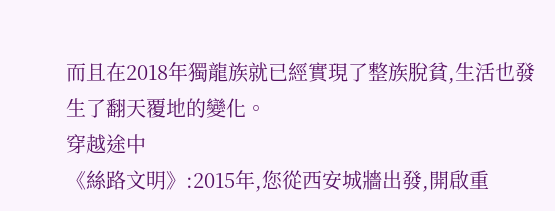而且在2018年獨龍族就已經實現了整族脫貧,生活也發生了翻天覆地的變化。
穿越途中
《絲路文明》:2015年,您從西安城牆出發,開啟重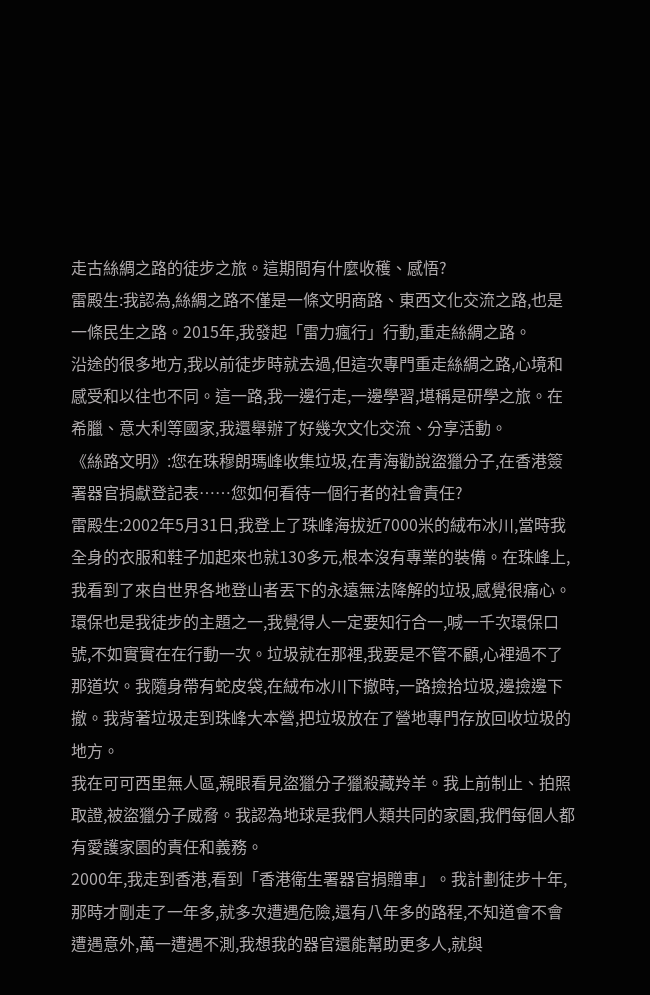走古絲綢之路的徒步之旅。這期間有什麼收穫、感悟?
雷殿生:我認為,絲綢之路不僅是一條文明商路、東西文化交流之路,也是一條民生之路。2015年,我發起「雷力瘋行」行動,重走絲綢之路。
沿途的很多地方,我以前徒步時就去過,但這次專門重走絲綢之路,心境和感受和以往也不同。這一路,我一邊行走,一邊學習,堪稱是研學之旅。在希臘、意大利等國家,我還舉辦了好幾次文化交流、分享活動。
《絲路文明》:您在珠穆朗瑪峰收集垃圾,在青海勸說盜獵分子,在香港簽署器官捐獻登記表……您如何看待一個行者的社會責任?
雷殿生:2002年5月31日,我登上了珠峰海拔近7000米的絨布冰川,當時我全身的衣服和鞋子加起來也就130多元,根本沒有專業的裝備。在珠峰上,我看到了來自世界各地登山者丟下的永遠無法降解的垃圾,感覺很痛心。環保也是我徒步的主題之一,我覺得人一定要知行合一,喊一千次環保口號,不如實實在在行動一次。垃圾就在那裡,我要是不管不顧,心裡過不了那道坎。我隨身帶有蛇皮袋,在絨布冰川下撤時,一路撿拾垃圾,邊撿邊下撤。我背著垃圾走到珠峰大本營,把垃圾放在了營地專門存放回收垃圾的地方。
我在可可西里無人區,親眼看見盜獵分子獵殺藏羚羊。我上前制止、拍照取證,被盜獵分子威脅。我認為地球是我們人類共同的家園,我們每個人都有愛護家園的責任和義務。
2000年,我走到香港,看到「香港衛生署器官捐贈車」。我計劃徒步十年,那時才剛走了一年多,就多次遭遇危險,還有八年多的路程,不知道會不會遭遇意外,萬一遭遇不測,我想我的器官還能幫助更多人,就與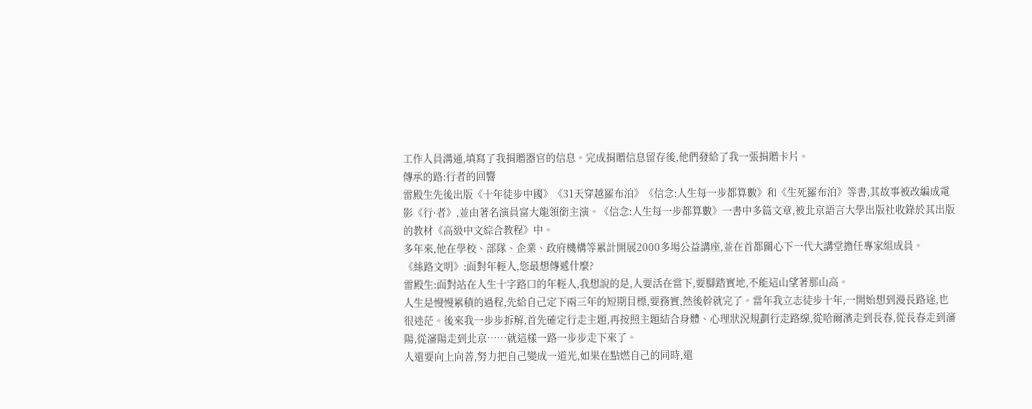工作人員溝通,填寫了我捐贈器官的信息。完成捐贈信息留存後,他們發給了我一張捐贈卡片。
傳承的路:行者的回響
雷殿生先後出版《十年徒步中國》《31天穿越羅布泊》《信念:人生每一步都算數》和《生死羅布泊》等書,其故事被改編成電影《行·者》,並由著名演員富大龍領銜主演。《信念:人生每一步都算數》一書中多篇文章,被北京語言大學出版社收錄於其出版的教材《高級中文綜合教程》中。
多年來,他在學校、部隊、企業、政府機構等累計開展2000多場公益講座,並在首都關心下一代大講堂擔任專家組成員。
《絲路文明》:面對年輕人,您最想傳遞什麼?
雷殿生:面對站在人生十字路口的年輕人,我想說的是,人要活在當下,要腳踏實地,不能這山望著那山高。
人生是慢慢累積的過程,先給自己定下兩三年的短期目標,要務實,然後幹就完了。當年我立志徒步十年,一開始想到漫長路途,也很迷茫。後來我一步步拆解,首先確定行走主題,再按照主題結合身體、心理狀況規劃行走路線,從哈爾濱走到長春,從長春走到瀋陽,從瀋陽走到北京……就這樣一路一步步走下來了。
人還要向上向善,努力把自己變成一道光,如果在點燃自己的同時,還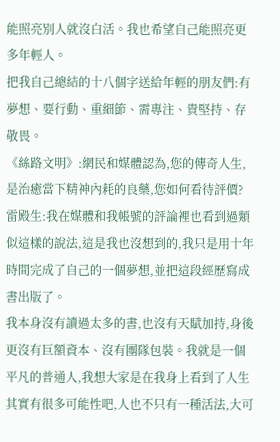能照亮別人就沒白活。我也希望自己能照亮更多年輕人。
把我自己總結的十八個字送給年輕的朋友們:有夢想、要行動、重細節、需專注、貴堅持、存敬畏。
《絲路文明》:網民和媒體認為,您的傳奇人生,是治癒當下精神內耗的良藥,您如何看待評價?
雷殿生:我在媒體和我帳號的評論裡也看到過類似這樣的說法,這是我也沒想到的,我只是用十年時間完成了自己的一個夢想,並把這段經歷寫成書出版了。
我本身沒有讀過太多的書,也沒有天賦加持,身後更沒有巨額資本、沒有團隊包裝。我就是一個平凡的普通人,我想大家是在我身上看到了人生其實有很多可能性吧,人也不只有一種活法,大可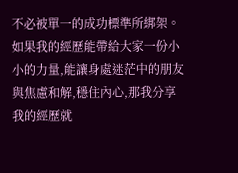不必被單一的成功標準所綁架。
如果我的經歷能帶給大家一份小小的力量,能讓身處迷茫中的朋友與焦慮和解,穩住內心,那我分享我的經歷就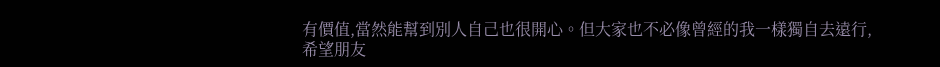有價值,當然能幫到別人自己也很開心。但大家也不必像曾經的我一樣獨自去遠行,希望朋友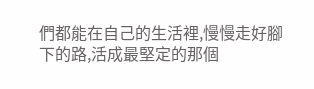們都能在自己的生活裡,慢慢走好腳下的路,活成最堅定的那個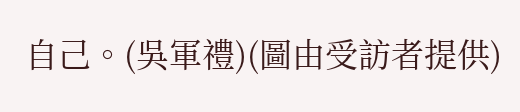自己。(吳軍禮)(圖由受訪者提供)